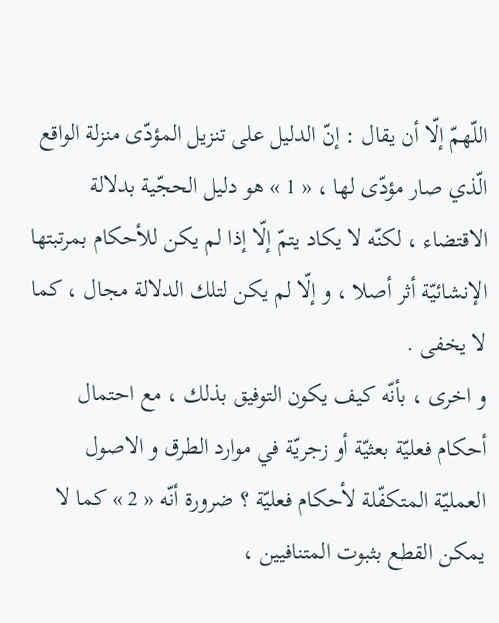اللّهمّ إلّا أن يقال : إنّ الدليل على تنزيل المؤدّى منزلة الواقع الّذي صار مؤدّى لها ، « 1 » هو دليل الحجّية بدلالة الاقتضاء ، لكنّه لا يكاد يتمّ إلّا إذا لم يكن للأحكام بمرتبتها الإنشائيّة أثر أصلا ، و إلّا لم يكن لتلك الدلالة مجال ، كما لا يخفى .
و اخرى ، بأنّه كيف يكون التوفيق بذلك ، مع احتمال أحكام فعليّة بعثيّة أو زجريّة في موارد الطرق و الاصول العمليّة المتكفّلة لأحكام فعليّة ؟ ضرورة أنّه « 2 » كما لا يمكن القطع بثبوت المتنافيين ،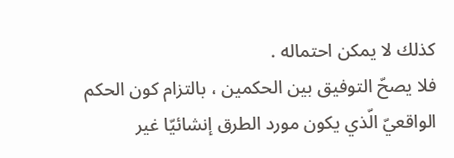كذلك لا يمكن احتماله .
فلا يصحّ التوفيق بين الحكمين ، بالتزام كون الحكم الواقعيّ الّذي يكون مورد الطرق إنشائيّا غير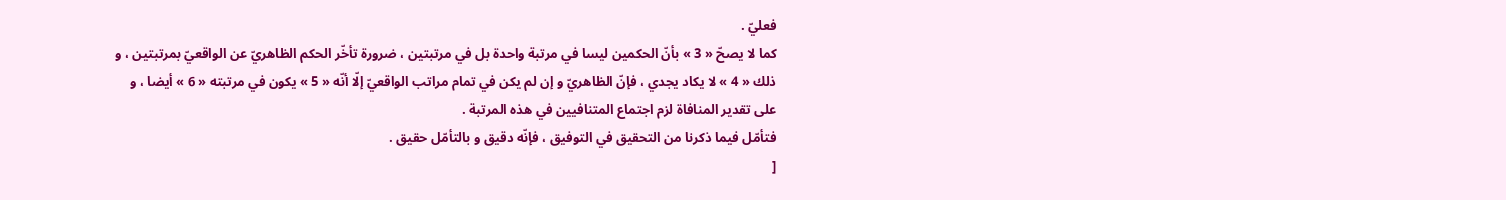فعليّ .
كما لا يصحّ « 3 » بأنّ الحكمين ليسا في مرتبة واحدة بل في مرتبتين ، ضرورة تأخّر الحكم الظاهريّ عن الواقعيّ بمرتبتين ، و ذلك « 4 » لا يكاد يجدي ، فإنّ الظاهريّ و إن لم يكن في تمام مراتب الواقعيّ إلّا أنّه « 5 » يكون في مرتبته « 6 » أيضا ، و على تقدير المنافاة لزم اجتماع المتنافيين في هذه المرتبة .
فتأمّل فيما ذكرنا من التحقيق في التوفيق ، فإنّه دقيق و بالتأمّل حقيق .
[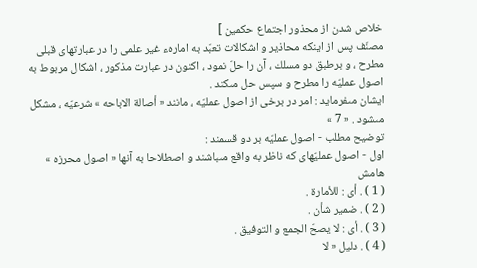خلاص شدن از محذور اجتماع حكمين ]
مصنّف پس از اينكه محاذير و اشكالات تعبّد به امارهء غير علمى را در عبارتهاى قبلى مطرح ، و برطبق دو مسلك ، آن را حلّ نمود ، اكنون در عبارت مذكور ، اشكال مربوط به اصول عمليّه را مطرح و سپس حل مىكند .
ايشان مىفرمايد : امر در برخى از اصول عمليّه ، مانند « أصالة الاباحه » شرعيّه ، مشكل مىشود . « 7 »
توضيح مطلب - اصول عمليّه بر دو قسمند :
اول - اصول عمليّهاى كه ناظر به واقع مىباشند و اصطلاحا به آنها « اصول محرزه »
هامش
( 1 ) . أى : للأمارة .
( 2 ) . ضمير شأن .
( 3 ) . أى : لا يصحّ الجمع و التوفيق .
( 4 ) . دليل « لا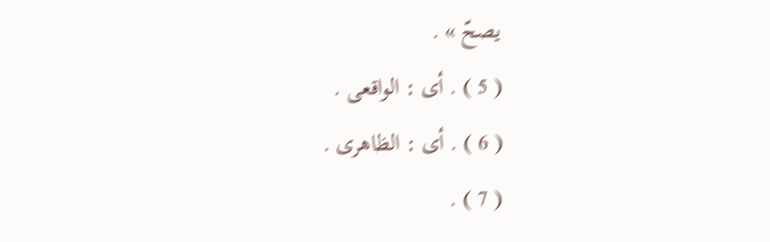يصحّ » .
( 5 ) . أى : الواقعى .
( 6 ) . أى : الظاهرى .
( 7 ) .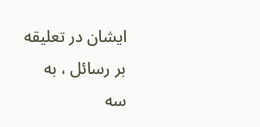ايشان در تعليقه بر رسائل ، به سه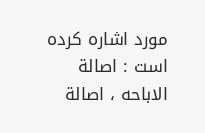مورد اشاره كرده است : اصالة الاباحه ، اصالة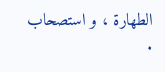الطهارة ، و استصحاب .